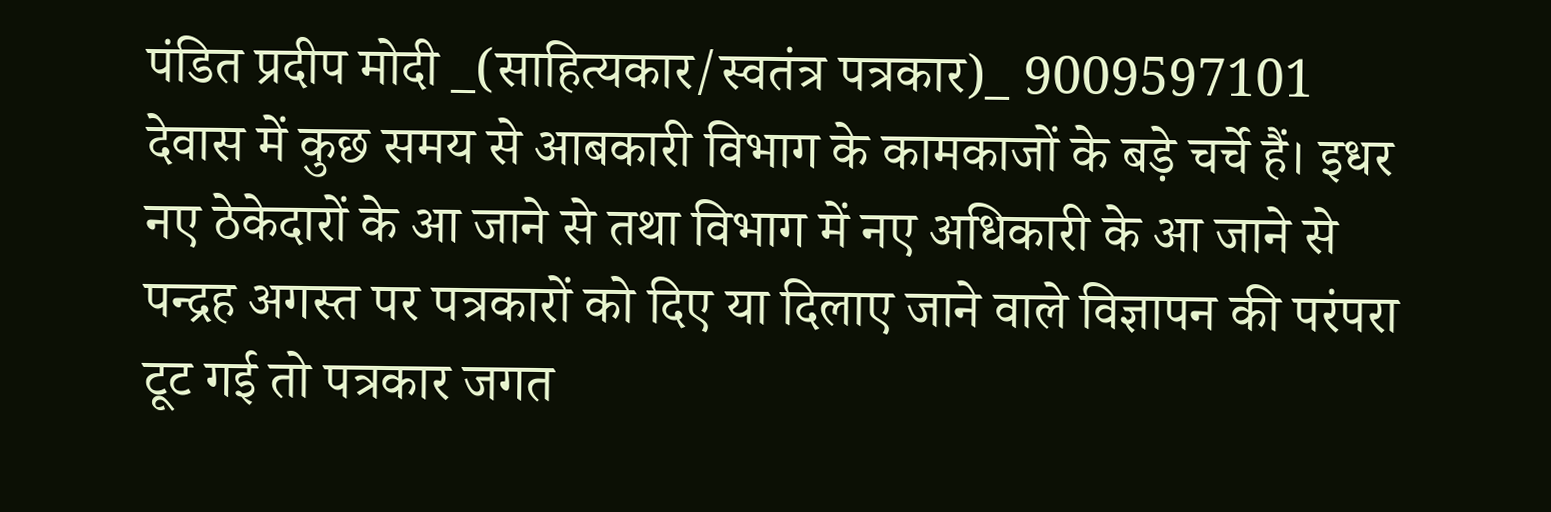पंडित प्रदीप मोदी _(साहित्यकार/स्वतंत्र पत्रकार)_ 9009597101
देवास में कुछ समय से आबकारी विभाग के कामकाजों के बड़े चर्चे हैं। इधर नए ठेकेदारों के आ जाने से तथा विभाग में नए अधिकारी के आ जाने से पन्द्रह अगस्त पर पत्रकारों को दिए या दिलाए जाने वाले विज्ञापन की परंपरा टूट गई तो पत्रकार जगत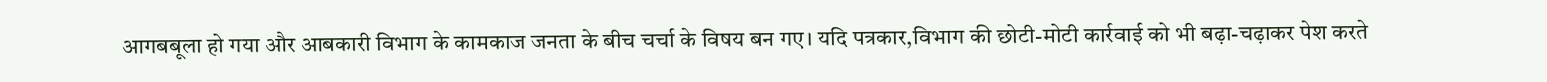आगबबूला हो गया और आबकारी विभाग के कामकाज जनता के बीच चर्चा के विषय बन गए। यदि पत्रकार,विभाग की छोटी-मोटी कार्रवाई को भी बढ़ा-चढ़ाकर पेश करते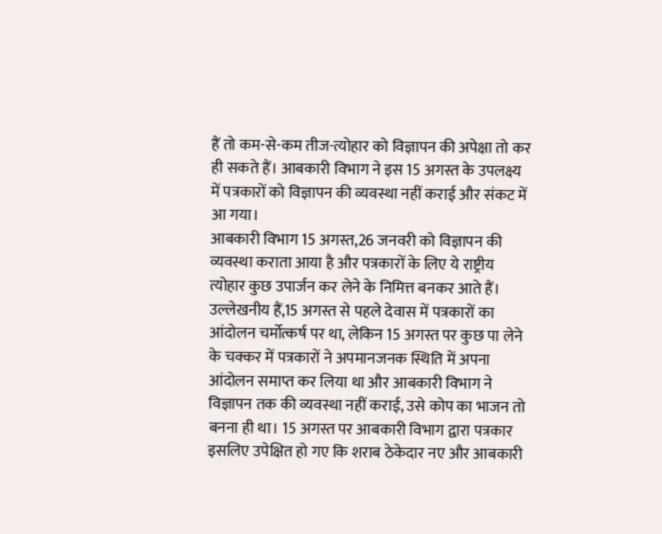हैं तो कम-से-कम तीज-त्योहार को विज्ञापन की अपेक्षा तो कर ही सकते हैं। आबकारी विभाग ने इस 15 अगस्त के उपलक्ष्य में पत्रकारों को विज्ञापन की व्यवस्था नहीं कराई और संकट में आ गया।
आबकारी विभाग 15 अगस्त,26 जनवरी को विज्ञापन की व्यवस्था कराता आया है और पत्रकारों के लिए ये राष्ट्रीय त्योहार कुछ उपार्जन कर लेने के निमित्त बनकर आते हैं। उल्लेखनीय हैं,15 अगस्त से पहले देवास में पत्रकारों का आंदोलन चर्मोत्कर्ष पर था, लेकिन 15 अगस्त पर कुछ पा लेने के चक्कर में पत्रकारों ने अपमानजनक स्थिति में अपना आंदोलन समाप्त कर लिया था और आबकारी विभाग ने विज्ञापन तक की व्यवस्था नहीं कराई, उसे कोप का भाजन तो बनना ही था। 15 अगस्त पर आबकारी विभाग द्वारा पत्रकार इसलिए उपेक्षित हो गए कि शराब ठेकेदार नए और आबकारी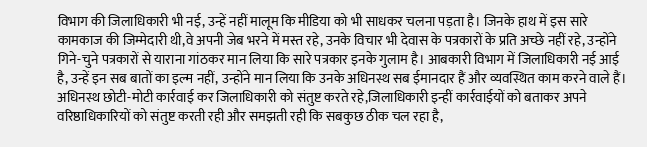विभाग की जिलाधिकारी भी नई, उन्हें नहीं मालूम कि मीडिया को भी साधकर चलना पड़ता है। जिनके हाथ में इस सारे कामकाज की जिम्मेदारी थी,वे अपनी जेब भरने में मस्त रहे, उनके विचार भी देवास के पत्रकारों के प्रति अच्छे नहीं रहे, उन्होंने गिने-चुने पत्रकारों से याराना गांठकर मान लिया कि सारे पत्रकार इनके गुलाम है। आबकारी विभाग में जिलाधिकारी नई आई है, उन्हें इन सब बातों का इल्म नहीं, उन्होंने मान लिया कि उनके अधिनस्थ सब ईमानदार हैं और व्यवस्थित काम करने वाले हैं।
अधिनस्थ छोटी-मोटी कार्रवाई कर जिलाधिकारी को संतुष्ट करते रहे,जिलाधिकारी इन्हीं कार्रवाईयों को बताकर अपने वरिष्ठाधिकारियों को संतुष्ट करती रही और समझती रही कि सबकुछ ठीक चल रहा है,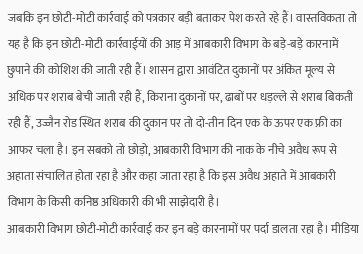जबकि इन छोटी-मोटी कार्रवाई को पत्रकार बड़ी बताकर पेश करते रहे हैं। वास्तविकता तो यह है कि इन छोटी-मोटी कार्रवाईयों की आड़ में आबकारी विभाग के बड़े-बड़े कारनामें छुपाने की कोशिश की जाती रही हैं। शासन द्वारा आवंटित दुकानों पर अंकित मूल्य से अधिक पर शराब बेची जाती रही हैं, किराना दुकानों पर, ढाबों पर धड़ल्ले से शराब बिकती रही हैं, उज्जैन रोड स्थित शराब की दुकान पर तो दो-तीन दिन एक के ऊपर एक फ्री का आफर चला है। इन सबको तो छोड़ो, आबकारी विभाग की नाक के नीचे अवैध रूप से अहाता संचालित होता रहा है और कहा जाता रहा है कि इस अवैध अहाते में आबकारी विभाग के किसी कनिष्ठ अधिकारी की भी साझेदारी है।
आबकारी विभाग छोटी-मोटी कार्रवाई कर इन बड़े कारनामों पर पर्दा डालता रहा है। मीडिया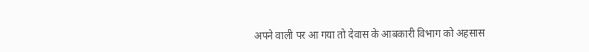अपने वाली पर आ गया तो देवास के आबकारी विभाग को अहसास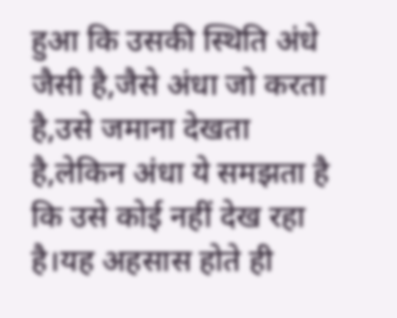हुआ कि उसकी स्थिति अंधे जैसी है,जैसे अंधा जो करता है,उसे जमाना देखता है,लेकिन अंधा ये समझता है कि उसे कोई नहीं देख रहा है।यह अहसास होते ही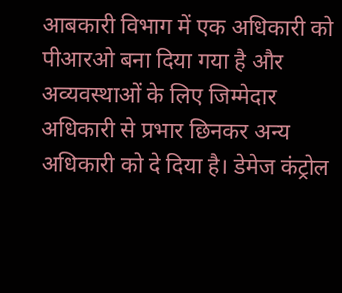आबकारी विभाग में एक अधिकारी को पीआरओ बना दिया गया है और अव्यवस्थाओं के लिए जिम्मेदार अधिकारी से प्रभार छिनकर अन्य अधिकारी को दे दिया है। डेमेज कंट्रोल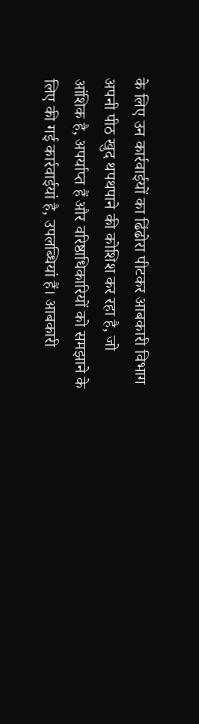के लिए उन कार्रवाईयों का ढिंढोरा पीटकर आबकारी विभाग अपनी पीठ खुद थपथपाने की कोशिश कर रहा है, जो आंशिक है, अपर्याप्त हैं और वरिष्ठाधिकारियों को समझाने के लिए की गई कार्रवाईयां है, उपलब्धियां हैं। आबकारी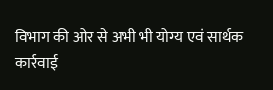विभाग की ओर से अभी भी योग्य एवं सार्थक कार्रवाई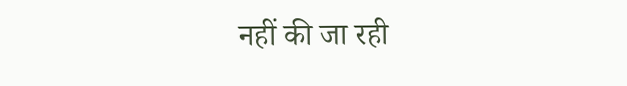नहीं की जा रही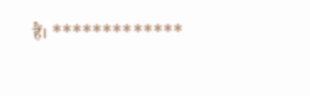हैं। *************